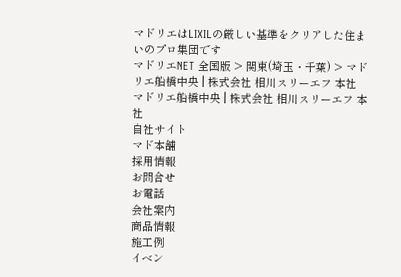マドリエはLIXILの厳しい基準をクリアした住まいのプロ集団です
マドリエNET 全国版 > 関東(埼玉・千葉) > マドリエ船橋中央 | 株式会社 相川スリーエフ 本社
マドリエ船橋中央 | 株式会社 相川スリーエフ 本社
自社サイト
マド本舗
採用情報
お問合せ
お電話
会社案内
商品情報
施工例
イベン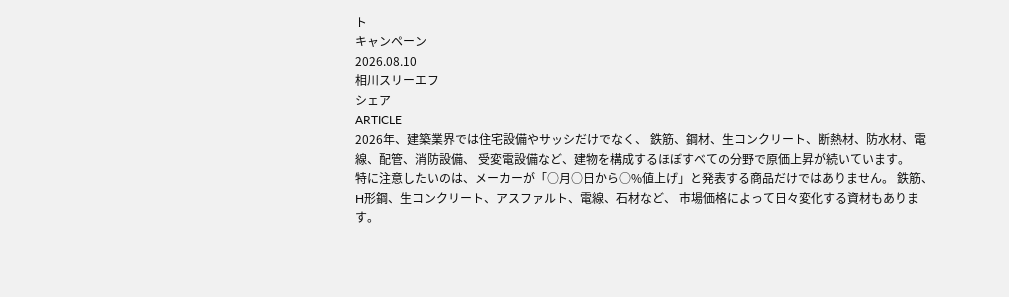ト
キャンペーン
2026.08.10
相川スリーエフ
シェア
ARTICLE
2026年、建築業界では住宅設備やサッシだけでなく、 鉄筋、鋼材、生コンクリート、断熱材、防水材、電線、配管、消防設備、 受変電設備など、建物を構成するほぼすべての分野で原価上昇が続いています。
特に注意したいのは、メーカーが「○月○日から○%値上げ」と発表する商品だけではありません。 鉄筋、H形鋼、生コンクリート、アスファルト、電線、石材など、 市場価格によって日々変化する資材もあります。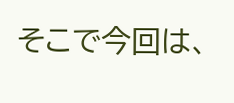そこで今回は、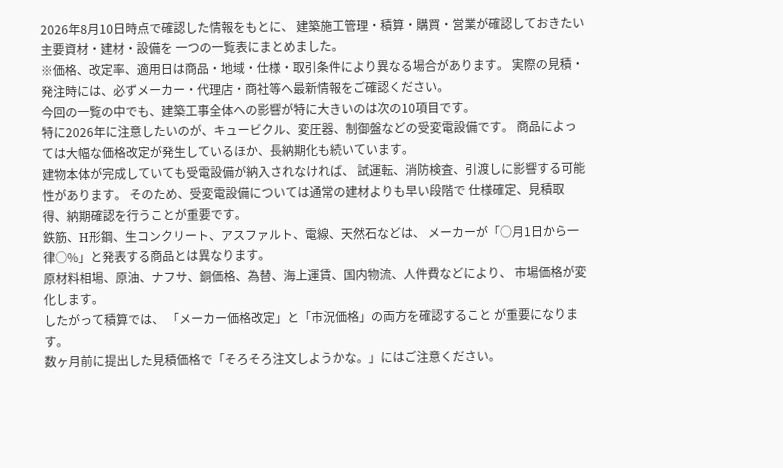2026年8月10日時点で確認した情報をもとに、 建築施工管理・積算・購買・営業が確認しておきたい主要資材・建材・設備を 一つの一覧表にまとめました。
※価格、改定率、適用日は商品・地域・仕様・取引条件により異なる場合があります。 実際の見積・発注時には、必ずメーカー・代理店・商社等へ最新情報をご確認ください。
今回の一覧の中でも、建築工事全体への影響が特に大きいのは次の10項目です。
特に2026年に注意したいのが、キュービクル、変圧器、制御盤などの受変電設備です。 商品によっては大幅な価格改定が発生しているほか、長納期化も続いています。
建物本体が完成していても受電設備が納入されなければ、 試運転、消防検査、引渡しに影響する可能性があります。 そのため、受変電設備については通常の建材よりも早い段階で 仕様確定、見積取得、納期確認を行うことが重要です。
鉄筋、H形鋼、生コンクリート、アスファルト、電線、天然石などは、 メーカーが「○月1日から一律○%」と発表する商品とは異なります。
原材料相場、原油、ナフサ、銅価格、為替、海上運賃、国内物流、人件費などにより、 市場価格が変化します。
したがって積算では、 「メーカー価格改定」と「市況価格」の両方を確認すること が重要になります。
数ヶ月前に提出した見積価格で「そろそろ注文しようかな。」にはご注意ください。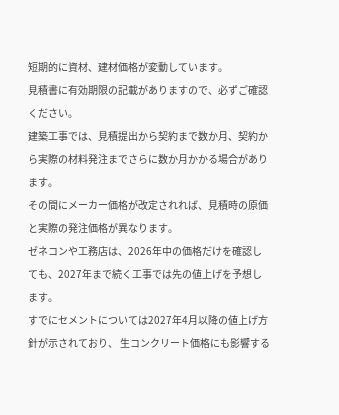短期的に資材、建材価格が変動しています。
見積書に有効期限の記載がありますので、必ずご確認ください。
建築工事では、見積提出から契約まで数か月、契約から実際の材料発注までさらに数か月かかる場合があります。
その間にメーカー価格が改定されれば、見積時の原価と実際の発注価格が異なります。
ゼネコンや工務店は、2026年中の価格だけを確認しても、2027年まで続く工事では先の値上げを予想します。
すでにセメントについては2027年4月以降の値上げ方針が示されており、 生コンクリート価格にも影響する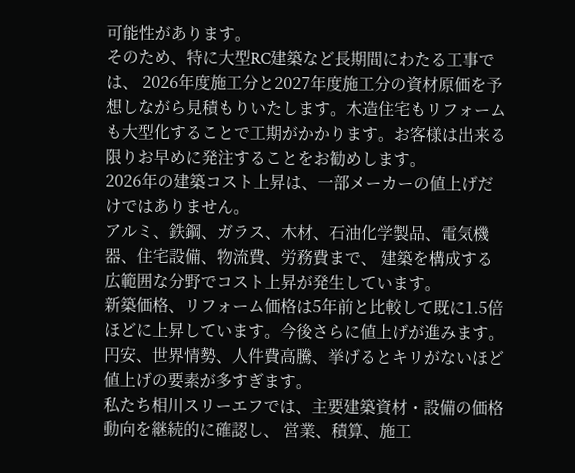可能性があります。
そのため、特に大型RC建築など長期間にわたる工事では、 2026年度施工分と2027年度施工分の資材原価を予想しながら見積もりいたします。木造住宅もリフォームも大型化することで工期がかかります。お客様は出来る限りお早めに発注することをお勧めします。
2026年の建築コスト上昇は、一部メーカーの値上げだけではありません。
アルミ、鉄鋼、ガラス、木材、石油化学製品、電気機器、住宅設備、物流費、労務費まで、 建築を構成する広範囲な分野でコスト上昇が発生しています。
新築価格、リフォーム価格は5年前と比較して既に1.5倍ほどに上昇しています。今後さらに値上げが進みます。円安、世界情勢、人件費高騰、挙げるとキリがないほど値上げの要素が多すぎます。
私たち相川スリーエフでは、主要建築資材・設備の価格動向を継続的に確認し、 営業、積算、施工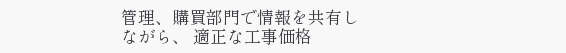管理、購買部門で情報を共有しながら、 適正な工事価格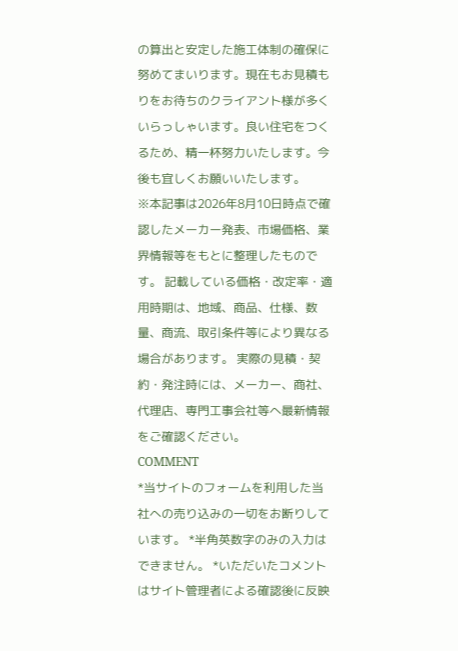の算出と安定した施工体制の確保に努めてまいります。現在もお見積もりをお待ちのクライアント様が多くいらっしゃいます。良い住宅をつくるため、精一杯努力いたします。今後も宜しくお願いいたします。
※本記事は2026年8月10日時点で確認したメーカー発表、市場価格、業界情報等をもとに整理したものです。 記載している価格・改定率・適用時期は、地域、商品、仕様、数量、商流、取引条件等により異なる場合があります。 実際の見積・契約・発注時には、メーカー、商社、代理店、専門工事会社等へ最新情報をご確認ください。
COMMENT
*当サイトのフォームを利用した当社への売り込みの一切をお断りしています。 *半角英数字のみの入力はできません。 *いただいたコメントはサイト管理者による確認後に反映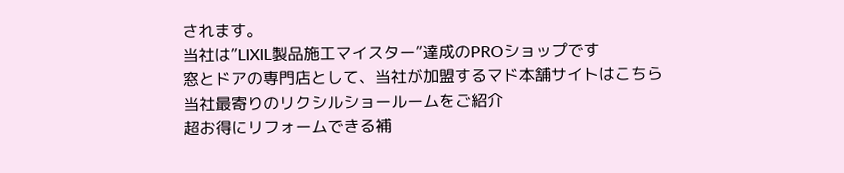されます。
当社は”LIXIL製品施工マイスター”達成のPROショップです
窓とドアの専門店として、当社が加盟するマド本舗サイトはこちら
当社最寄りのリクシルショールームをご紹介
超お得にリフォームできる補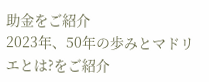助金をご紹介
2023年、50年の歩みとマドリエとは?をご紹介